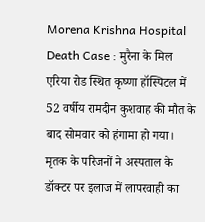Morena Krishna Hospital Death Case : मुरैना के मिल एरिया रोड स्थित कृष्णा हॉस्पिटल में 52 वर्षीय रामदीन कुशवाह की मौत के बाद सोमवार को हंगामा हो गया। मृतक के परिजनों ने अस्पताल के डॉक्टर पर इलाज में लापरवाही का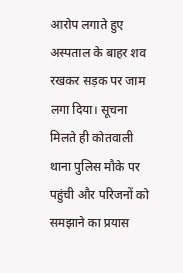आरोप लगाते हुए अस्पताल के बाहर शव रखकर सड़क पर जाम लगा दिया। सूचना मिलते ही कोतवाली थाना पुलिस मौके पर पहुंची और परिजनों को समझाने का प्रयास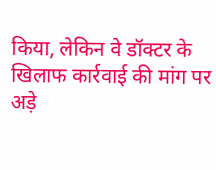किया, लेकिन वे डॉक्टर के खिलाफ कार्रवाई की मांग पर अड़े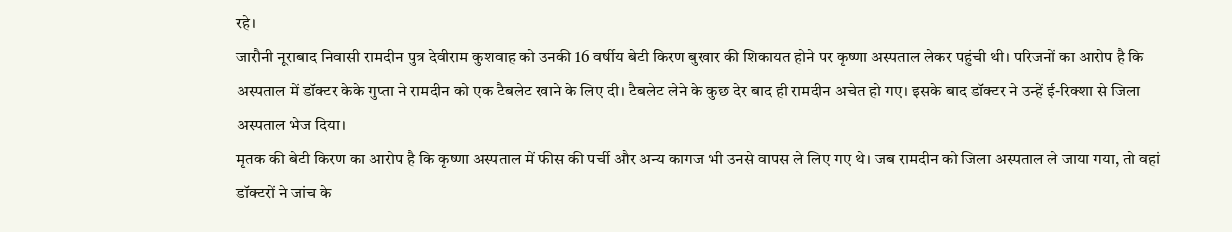रहे।
जारौनी नूराबाद निवासी रामदीन पुत्र देवीराम कुशवाह को उनकी 16 वर्षीय बेटी किरण बुखार की शिकायत होने पर कृष्णा अस्पताल लेकर पहुंची थी। परिजनों का आरोप है कि अस्पताल में डॉक्टर केके गुप्ता ने रामदीन को एक टैबलेट खाने के लिए दी। टैबलेट लेने के कुछ देर बाद ही रामदीन अचेत हो गए। इसके बाद डॉक्टर ने उन्हें ई-रिक्शा से जिला अस्पताल भेज दिया।
मृतक की बेटी किरण का आरोप है कि कृष्णा अस्पताल में फीस की पर्ची और अन्य कागज भी उनसे वापस ले लिए गए थे। जब रामदीन को जिला अस्पताल ले जाया गया, तो वहां डॉक्टरों ने जांच के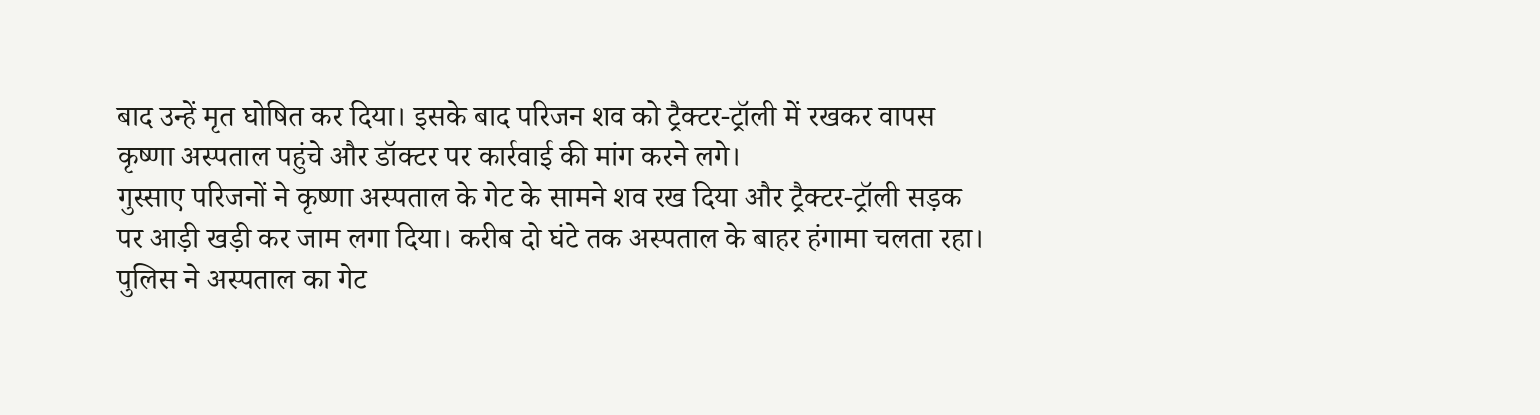बाद उन्हें मृत घोषित कर दिया। इसके बाद परिजन शव को ट्रैक्टर-ट्रॉली में रखकर वापस कृष्णा अस्पताल पहुंचे और डॉक्टर पर कार्रवाई की मांग करने लगे।
गुस्साए परिजनों ने कृष्णा अस्पताल के गेट के सामने शव रख दिया और ट्रैक्टर-ट्रॉली सड़क पर आड़ी खड़ी कर जाम लगा दिया। करीब दो घंटे तक अस्पताल के बाहर हंगामा चलता रहा। पुलिस ने अस्पताल का गेट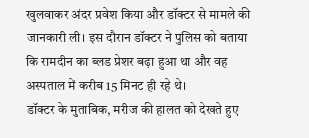खुलवाकर अंदर प्रवेश किया और डॉक्टर से मामले की जानकारी ली। इस दौरान डॉक्टर ने पुलिस को बताया कि रामदीन का ब्लड प्रेशर बढ़ा हुआ था और वह अस्पताल में करीब 15 मिनट ही रहे थे।
डॉक्टर के मुताबिक, मरीज की हालत को देखते हुए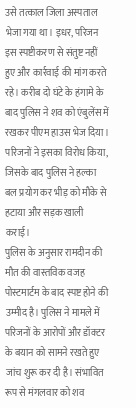उसे तत्काल जिला अस्पताल भेजा गया था। इधर, परिजन इस स्पष्टीकरण से संतुष्ट नहीं हुए और कार्रवाई की मांग करते रहे। करीब दो घंटे के हंगामे के बाद पुलिस ने शव को एंबुलेंस में रखकर पीएम हाउस भेज दिया। परिजनों ने इसका विरोध किया, जिसके बाद पुलिस ने हल्का बल प्रयोग कर भीड़ को मौके से हटाया और सड़क खाली कराई।
पुलिस के अनुसार रामदीन की मौत की वास्तविक वजह पोस्टमार्टम के बाद स्पष्ट होने की उम्मीद है। पुलिस ने मामले में परिजनों के आरोपों और डॉक्टर के बयान को सामने रखते हुए जांच शुरू कर दी है। संभावित रूप से मंगलवार को शव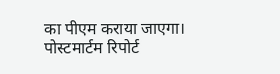का पीएम कराया जाएगा। पोस्टमार्टम रिपोर्ट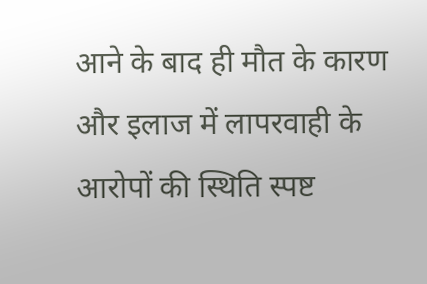आने के बाद ही मौत के कारण और इलाज में लापरवाही के आरोपों की स्थिति स्पष्ट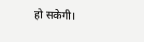हो सकेगी।